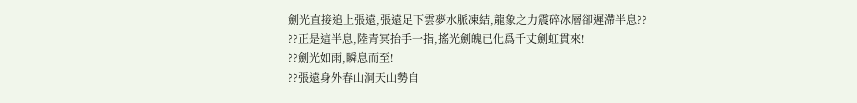劍光直接追上張遠,張遠足下雲夢水脈凍結,龍象之力震碎冰層卻遲滯半息??
??正是這半息,陸青冥抬手一指,搖光劍魄已化爲千丈劍虹貫來!
??劍光如雨,瞬息而至!
??張遠身外春山洞天山勢自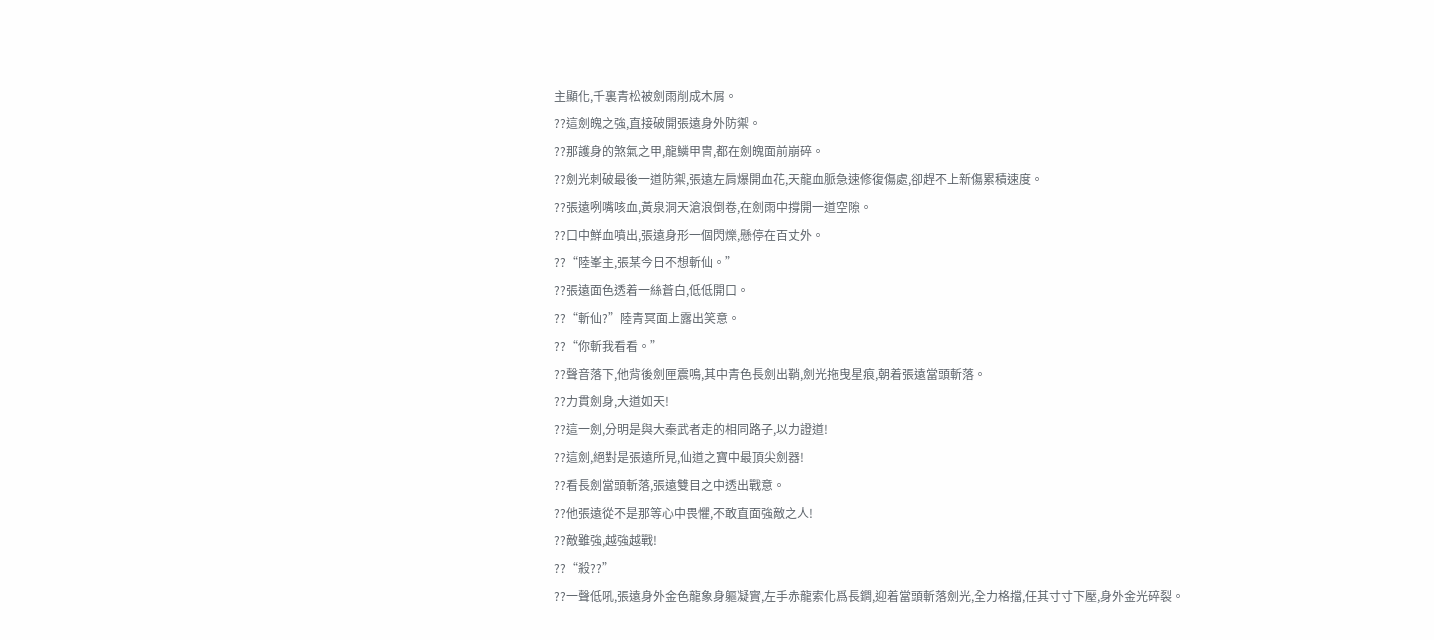主顯化,千裏青松被劍雨削成木屑。
??這劍魄之強,直接破開張遠身外防禦。
??那護身的煞氣之甲,龍鱗甲冑,都在劍魄面前崩碎。
??劍光刺破最後一道防禦,張遠左肩爆開血花,天龍血脈急速修復傷處,卻趕不上新傷累積速度。
??張遠咧嘴咳血,黃泉洞天滄浪倒卷,在劍雨中撐開一道空隙。
??口中鮮血噴出,張遠身形一個閃爍,懸停在百丈外。
??“陸峯主,張某今日不想斬仙。”
??張遠面色透着一絲蒼白,低低開口。
??“斬仙?”陸青冥面上露出笑意。
??“你斬我看看。”
??聲音落下,他背後劍匣震鳴,其中青色長劍出鞘,劍光拖曳星痕,朝着張遠當頭斬落。
??力貫劍身,大道如天!
??這一劍,分明是與大秦武者走的相同路子,以力證道!
??這劍,絕對是張遠所見,仙道之寶中最頂尖劍器!
??看長劍當頭斬落,張遠雙目之中透出戰意。
??他張遠從不是那等心中畏懼,不敢直面強敵之人!
??敵雖強,越強越戰!
??“殺??”
??一聲低吼,張遠身外金色龍象身軀凝實,左手赤龍索化爲長鐧,迎着當頭斬落劍光,全力格擋,任其寸寸下壓,身外金光碎裂。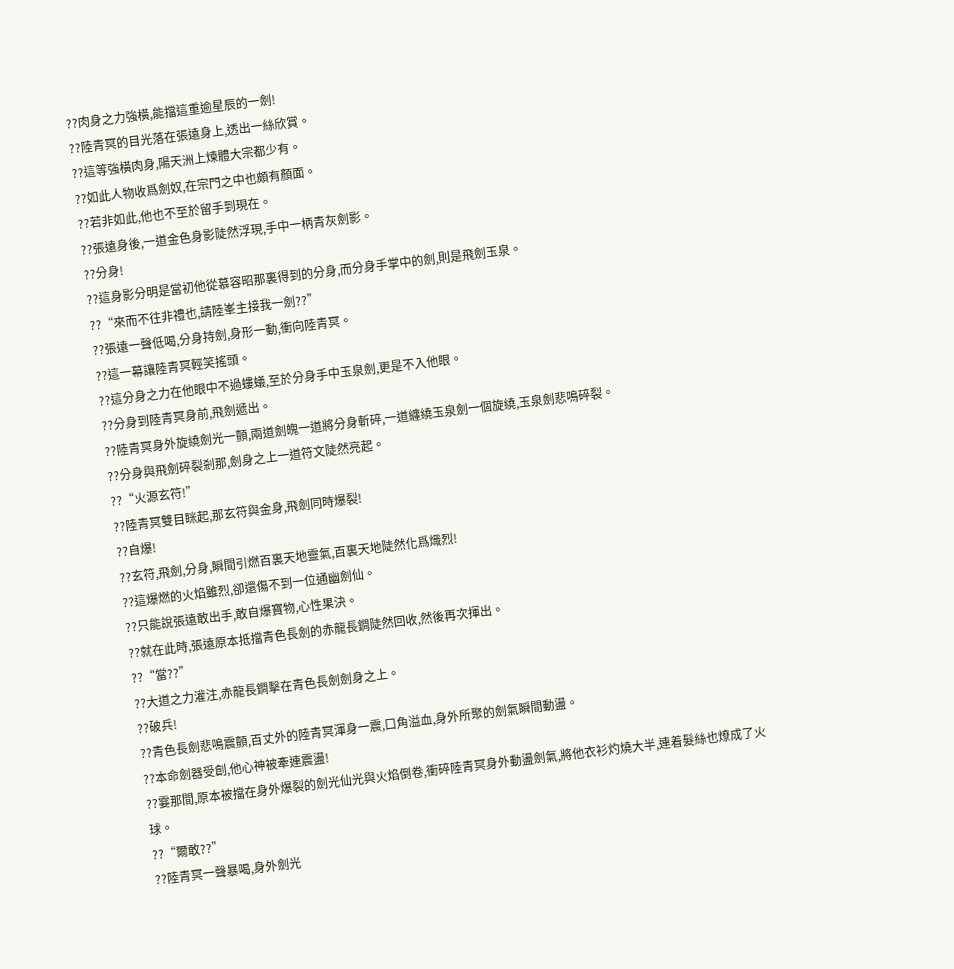??肉身之力強橫,能擋這重逾星辰的一劍!
??陸青冥的目光落在張遠身上,透出一絲欣賞。
??這等強橫肉身,陽天洲上煉體大宗都少有。
??如此人物收爲劍奴,在宗門之中也頗有顏面。
??若非如此,他也不至於留手到現在。
??張遠身後,一道金色身影陡然浮現,手中一柄青灰劍影。
??分身!
??這身影分明是當初他從慕容昭那裏得到的分身,而分身手掌中的劍,則是飛劍玉泉。
??“來而不往非禮也,請陸峯主接我一劍??”
??張遠一聲低喝,分身持劍,身形一動,衝向陸青冥。
??這一幕讓陸青冥輕笑搖頭。
??這分身之力在他眼中不過螻蟻,至於分身手中玉泉劍,更是不入他眼。
??分身到陸青冥身前,飛劍遞出。
??陸青冥身外旋繞劍光一顫,兩道劍魄一道將分身斬碎,一道纏繞玉泉劍一個旋繞,玉泉劍悲鳴碎裂。
??分身與飛劍碎裂剎那,劍身之上一道符文陡然亮起。
??“火源玄符!”
??陸青冥雙目眯起,那玄符與金身,飛劍同時爆裂!
??自爆!
??玄符,飛劍,分身,瞬間引燃百裏天地靈氣,百裏天地陡然化爲熾烈!
??這爆燃的火焰雖烈,卻還傷不到一位通幽劍仙。
??只能說張遠敢出手,敢自爆寶物,心性果決。
??就在此時,張遠原本抵擋青色長劍的赤龍長鐧陡然回收,然後再次揮出。
??“當??”
??大道之力灌注,赤龍長鐧擊在青色長劍劍身之上。
??破兵!
??青色長劍悲鳴震顫,百丈外的陸青冥渾身一震,口角溢血,身外所聚的劍氣瞬間動盪。
??本命劍器受創,他心神被牽連震盪!
??霎那間,原本被擋在身外爆裂的劍光仙光與火焰倒卷,衝碎陸青冥身外動盪劍氣,將他衣衫灼燒大半,連着髮絲也燎成了火球。
??“爾敢??”
??陸青冥一聲暴喝,身外劍光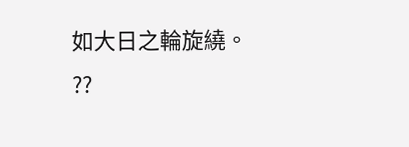如大日之輪旋繞。
??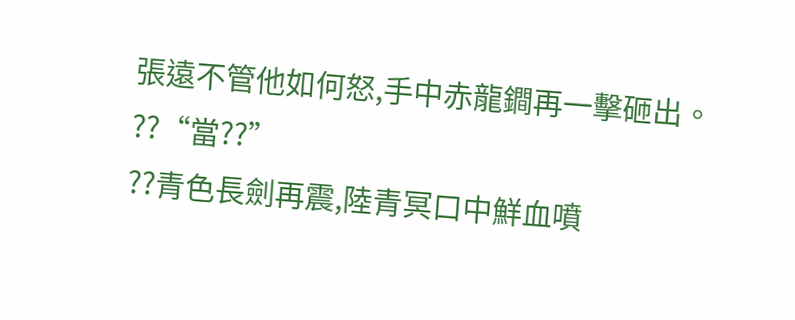張遠不管他如何怒,手中赤龍鐧再一擊砸出。
??“當??”
??青色長劍再震,陸青冥口中鮮血噴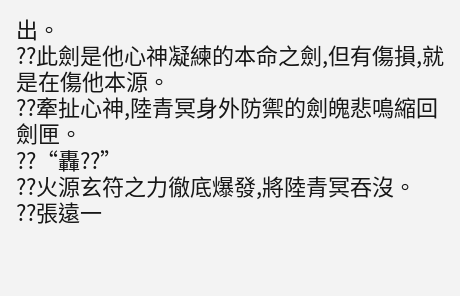出。
??此劍是他心神凝練的本命之劍,但有傷損,就是在傷他本源。
??牽扯心神,陸青冥身外防禦的劍魄悲鳴縮回劍匣。
??“轟??”
??火源玄符之力徹底爆發,將陸青冥吞沒。
??張遠一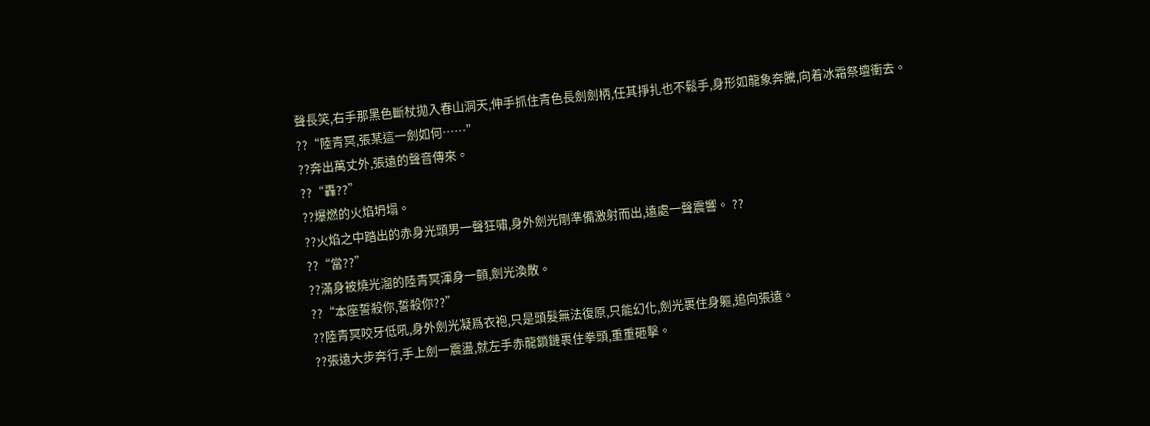聲長笑,右手那黑色斷杖拋入春山洞天,伸手抓住青色長劍劍柄,任其掙扎也不鬆手,身形如龍象奔騰,向着冰霜祭壇衝去。
??“陸青冥,張某這一劍如何……”
??奔出萬丈外,張遠的聲音傳來。
??“轟??”
??爆燃的火焰坍塌。
??火焰之中踏出的赤身光頭男一聲狂嘯,身外劍光剛準備激射而出,遠處一聲震響。 ??
??“當??”
??滿身被燒光溜的陸青冥渾身一顫,劍光渙散。
??“本座誓殺你,誓殺你??”
??陸青冥咬牙低吼,身外劍光凝爲衣袍,只是頭髮無法復原,只能幻化,劍光裹住身軀,追向張遠。
??張遠大步奔行,手上劍一震盪,就左手赤龍鎖鏈裹住拳頭,重重砸擊。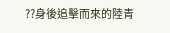??身後追擊而來的陸青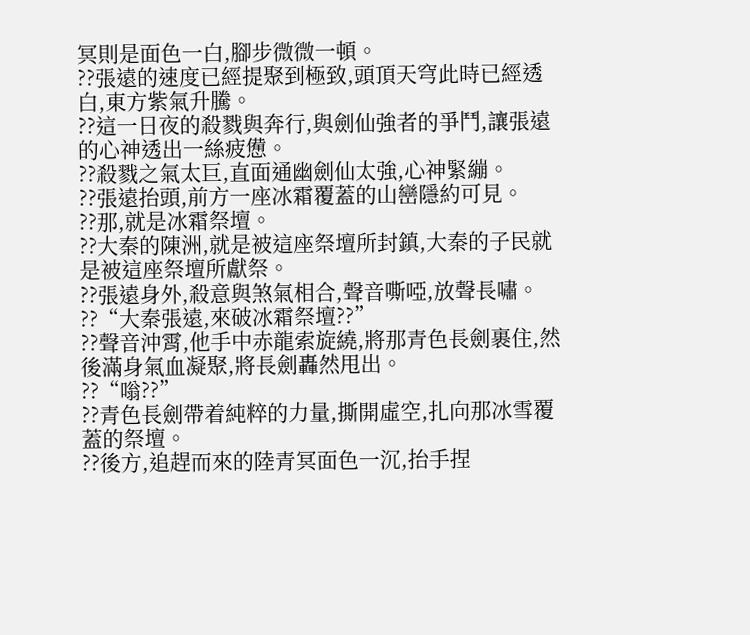冥則是面色一白,腳步微微一頓。
??張遠的速度已經提聚到極致,頭頂天穹此時已經透白,東方紫氣升騰。
??這一日夜的殺戮與奔行,與劍仙強者的爭鬥,讓張遠的心神透出一絲疲憊。
??殺戮之氣太巨,直面通幽劍仙太強,心神緊繃。
??張遠抬頭,前方一座冰霜覆蓋的山巒隱約可見。
??那,就是冰霜祭壇。
??大秦的陳洲,就是被這座祭壇所封鎮,大秦的子民就是被這座祭壇所獻祭。
??張遠身外,殺意與煞氣相合,聲音嘶啞,放聲長嘯。
??“大秦張遠,來破冰霜祭壇??”
??聲音沖霄,他手中赤龍索旋繞,將那青色長劍裹住,然後滿身氣血凝聚,將長劍轟然甩出。
??“嗡??”
??青色長劍帶着純粹的力量,撕開虛空,扎向那冰雪覆蓋的祭壇。
??後方,追趕而來的陸青冥面色一沉,抬手捏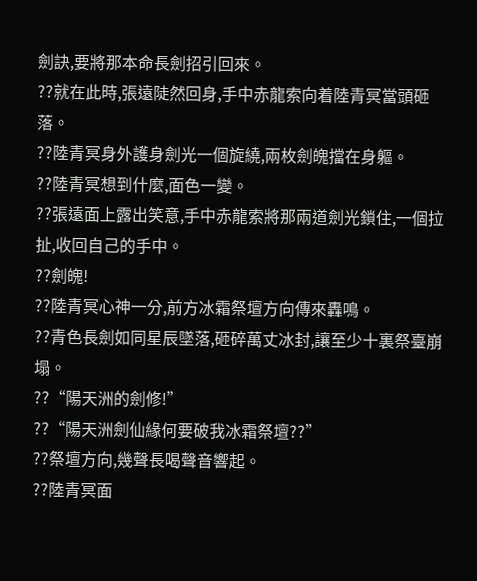劍訣,要將那本命長劍招引回來。
??就在此時,張遠陡然回身,手中赤龍索向着陸青冥當頭砸落。
??陸青冥身外護身劍光一個旋繞,兩枚劍魄擋在身軀。
??陸青冥想到什麼,面色一變。
??張遠面上露出笑意,手中赤龍索將那兩道劍光鎖住,一個拉扯,收回自己的手中。
??劍魄!
??陸青冥心神一分,前方冰霜祭壇方向傳來轟鳴。
??青色長劍如同星辰墜落,砸碎萬丈冰封,讓至少十裏祭臺崩塌。
??“陽天洲的劍修!”
??“陽天洲劍仙緣何要破我冰霜祭壇??”
??祭壇方向,幾聲長喝聲音響起。
??陸青冥面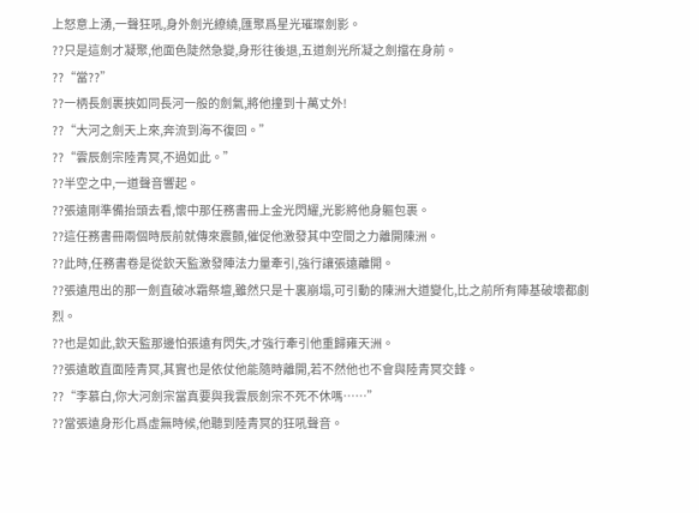上怒意上湧,一聲狂吼,身外劍光繚繞,匯聚爲星光璀璨劍影。
??只是這劍才凝聚,他面色陡然急變,身形往後退,五道劍光所凝之劍擋在身前。
??“當??”
??一柄長劍裹挾如同長河一般的劍氣,將他撞到十萬丈外!
??“大河之劍天上來,奔流到海不復回。”
??“雲辰劍宗陸青冥,不過如此。”
??半空之中,一道聲音響起。
??張遠剛準備抬頭去看,懷中那任務書冊上金光閃耀,光影將他身軀包裹。
??這任務書冊兩個時辰前就傳來震顫,催促他激發其中空間之力離開陳洲。
??此時,任務書卷是從欽天監激發陣法力量牽引,強行讓張遠離開。
??張遠甩出的那一劍直破冰霜祭壇,雖然只是十裏崩塌,可引動的陳洲大道變化,比之前所有陣基破壞都劇烈。
??也是如此,欽天監那邊怕張遠有閃失,才強行牽引他重歸雍天洲。
??張遠敢直面陸青冥,其實也是依仗他能隨時離開,若不然他也不會與陸青冥交鋒。
??“李慕白,你大河劍宗當真要與我雲辰劍宗不死不休嗎……”
??當張遠身形化爲虛無時候,他聽到陸青冥的狂吼聲音。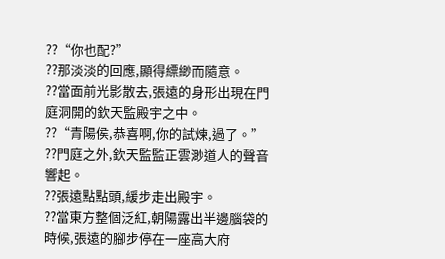??“你也配?”
??那淡淡的回應,顯得縹緲而隨意。
??當面前光影散去,張遠的身形出現在門庭洞開的欽天監殿宇之中。
??“青陽侯,恭喜啊,你的試煉,過了。”
??門庭之外,欽天監監正雲渺道人的聲音響起。
??張遠點點頭,緩步走出殿宇。
??當東方整個泛紅,朝陽露出半邊腦袋的時候,張遠的腳步停在一座高大府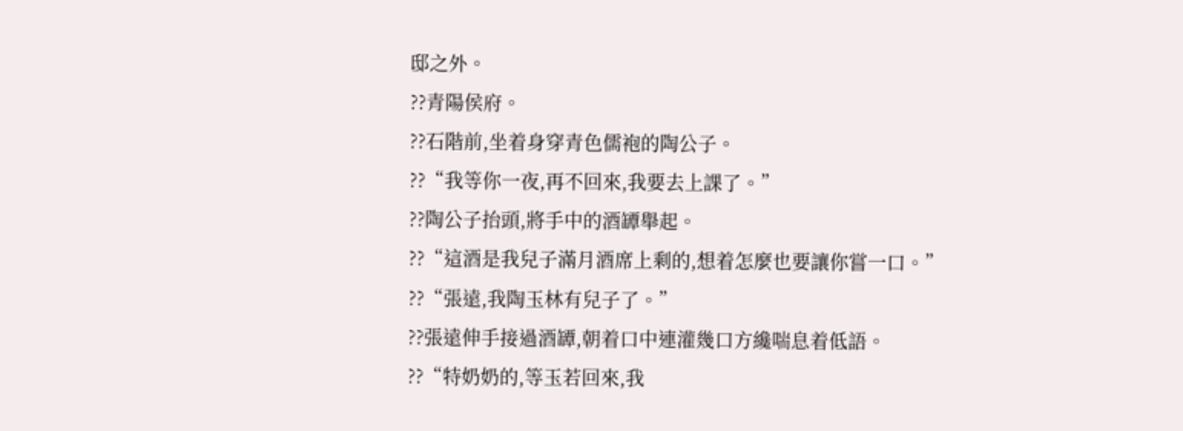邸之外。
??青陽侯府。
??石階前,坐着身穿青色儒袍的陶公子。
??“我等你一夜,再不回來,我要去上課了。”
??陶公子抬頭,將手中的酒罈舉起。
??“這酒是我兒子滿月酒席上剩的,想着怎麼也要讓你嘗一口。”
??“張遠,我陶玉林有兒子了。”
??張遠伸手接過酒罈,朝着口中連灌幾口方纔喘息着低語。
??“特奶奶的,等玉若回來,我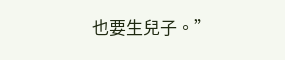也要生兒子。”